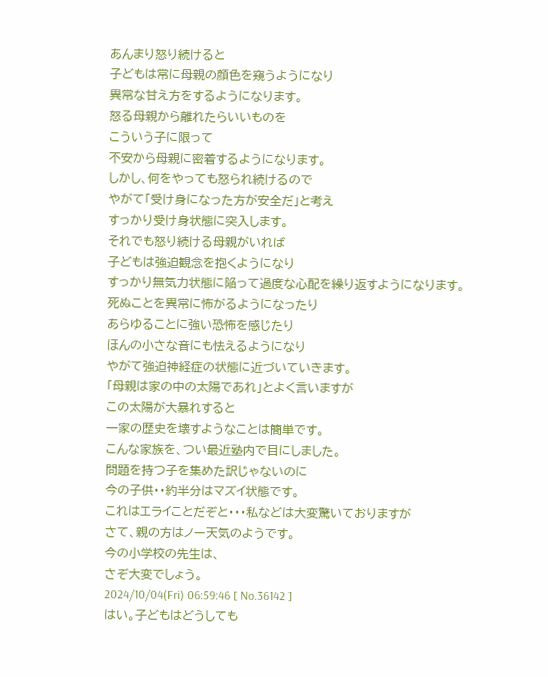あんまり怒り続けると
子どもは常に母親の顔色を窺うようになり
異常な甘え方をするようになります。
怒る母親から離れたらいいものを
こういう子に限って
不安から母親に密着するようになります。
しかし、何をやっても怒られ続けるので
やがて「受け身になった方が安全だ」と考え
すっかり受け身状態に突入します。
それでも怒り続ける母親がいれば
子どもは強迫観念を抱くようになり
すっかり無気力状態に陥って過度な心配を繰り返すようになります。
死ぬことを異常に怖がるようになったり
あらゆることに強い恐怖を感じたり
ほんの小さな音にも怯えるようになり
やがて強迫神経症の状態に近づいていきます。
「母親は家の中の太陽であれ」とよく言いますが
この太陽が大暴れすると
一家の歴史を壊すようなことは簡単です。
こんな家族を、つい最近塾内で目にしました。
問題を持つ子を集めた訳じゃないのに
今の子供・・約半分はマズイ状態です。
これはエライことだぞと・・・私などは大変驚いておりますが
さて、親の方はノー天気のようです。
今の小学校の先生は、
さぞ大変でしょう。
2024/10/04(Fri) 06:59:46 [ No.36142 ]
はい。子どもはどうしても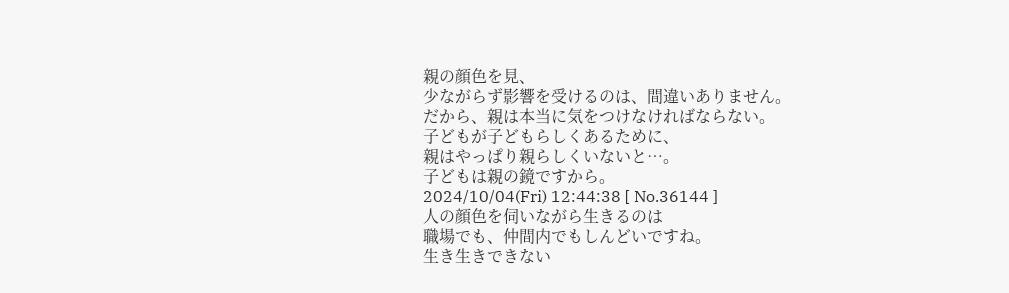親の顔色を見、
少ながらず影響を受けるのは、間違いありません。
だから、親は本当に気をつけなければならない。
子どもが子どもらしくあるために、
親はやっぱり親らしくいないと…。
子どもは親の鏡ですから。
2024/10/04(Fri) 12:44:38 [ No.36144 ]
人の顔色を伺いながら生きるのは
職場でも、仲間内でもしんどいですね。
生き生きできない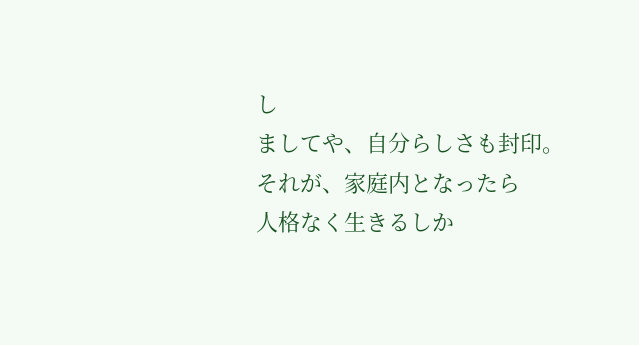し
ましてや、自分らしさも封印。
それが、家庭内となったら
人格なく生きるしか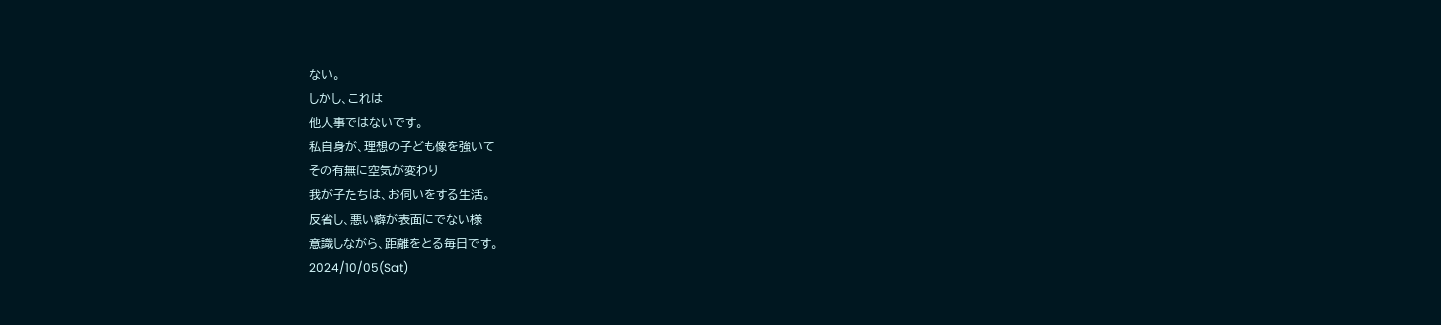ない。
しかし、これは
他人事ではないです。
私自身が、理想の子ども像を強いて
その有無に空気が変わり
我が子たちは、お伺いをする生活。
反省し、悪い癖が表面にでない様
意識しながら、距離をとる毎日です。
2024/10/05(Sat)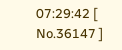07:29:42 [ No.36147 ]